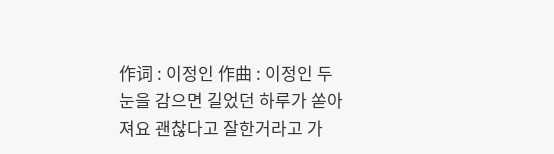作词 : 이정인 作曲 : 이정인 두 눈을 감으면 길었던 하루가 쏟아져요 괜찮다고 잘한거라고 가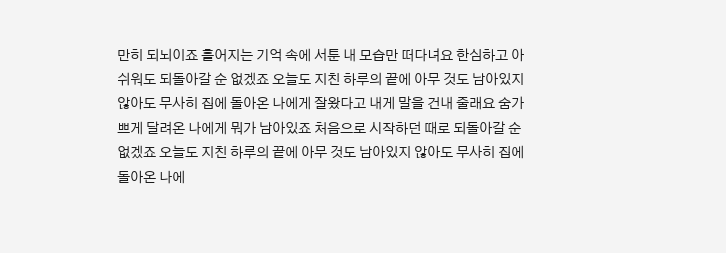만히 되뇌이죠 흩어지는 기억 속에 서툰 내 모습만 떠다녀요 한심하고 아쉬워도 되돌아갈 순 없겠죠 오늘도 지친 하루의 끝에 아무 것도 남아있지 않아도 무사히 집에 돌아온 나에게 잘왔다고 내게 말을 건내 줄래요 숨가쁘게 달려온 나에게 뭐가 남아있죠 처음으로 시작하던 때로 되돌아갈 순 없겠죠 오늘도 지친 하루의 끝에 아무 것도 남아있지 않아도 무사히 집에 돌아온 나에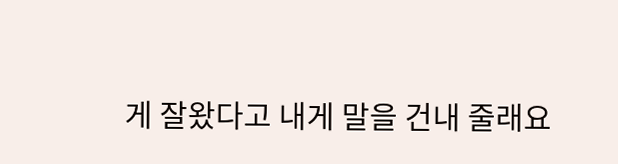게 잘왔다고 내게 말을 건내 줄래요